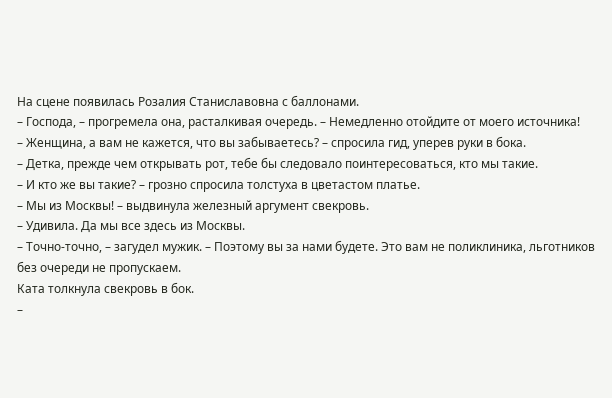На сцене появилась Розалия Станиславовна с баллонами.
– Господа, – прогремела она, расталкивая очередь. – Немедленно отойдите от моего источника!
– Женщина, а вам не кажется, что вы забываетесь? – спросила гид, уперев руки в бока.
– Детка, прежде чем открывать рот, тебе бы следовало поинтересоваться, кто мы такие.
– И кто же вы такие? – грозно спросила толстуха в цветастом платье.
– Мы из Москвы! – выдвинула железный аргумент свекровь.
– Удивила. Да мы все здесь из Москвы.
– Точно-точно, – загудел мужик. – Поэтому вы за нами будете. Это вам не поликлиника, льготников без очереди не пропускаем.
Ката толкнула свекровь в бок.
–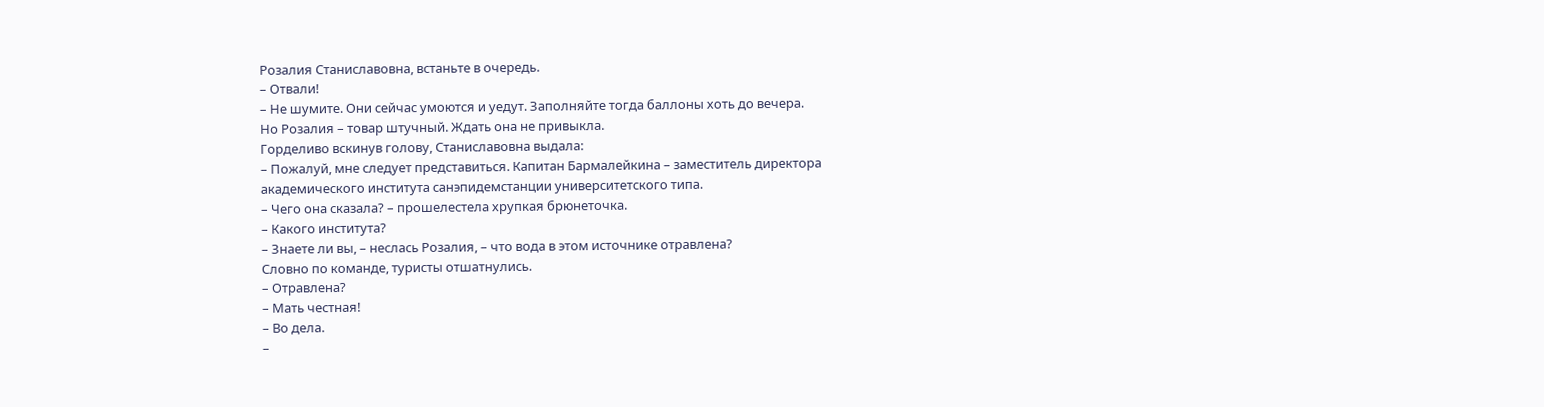Розалия Станиславовна, встаньте в очередь.
– Отвали!
– Не шумите. Они сейчас умоются и уедут. Заполняйте тогда баллоны хоть до вечера.
Но Розалия – товар штучный. Ждать она не привыкла.
Горделиво вскинув голову, Станиславовна выдала:
– Пожалуй, мне следует представиться. Капитан Бармалейкина – заместитель директора академического института санэпидемстанции университетского типа.
– Чего она сказала? – прошелестела хрупкая брюнеточка.
– Какого института?
– Знаете ли вы, – неслась Розалия, – что вода в этом источнике отравлена?
Словно по команде, туристы отшатнулись.
– Отравлена?
– Мать честная!
– Во дела.
–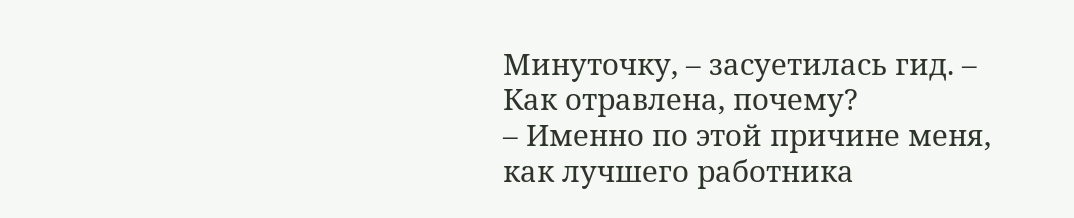Минуточку, – засуетилась гид. – Как отравлена, почему?
– Именно по этой причине меня, как лучшего работника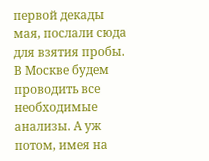первой декады мая, послали сюда для взятия пробы. В Москве будем проводить все необходимые анализы. А уж потом, имея на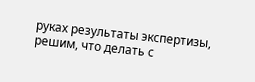руках результаты экспертизы, решим, что делать с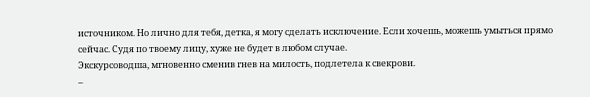источником. Но лично для тебя, детка, я могу сделать исключение. Если хочешь, можешь умыться прямо сейчас. Судя по твоему лицу, хуже не будет в любом случае.
Экскурсоводша, мгновенно сменив гнев на милость, подлетела к свекрови.
–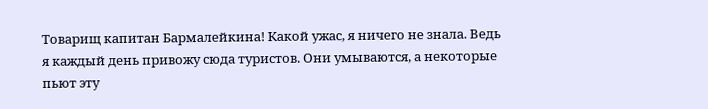Товарищ капитан Бармалейкина! Какой ужас, я ничего не знала. Ведь я каждый день привожу сюда туристов. Они умываются, а некоторые пьют эту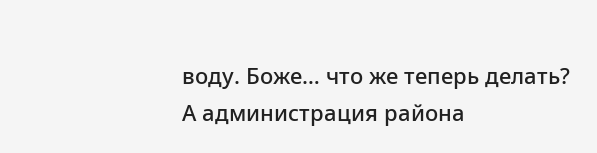воду. Боже… что же теперь делать? А администрация района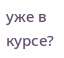уже в курсе?